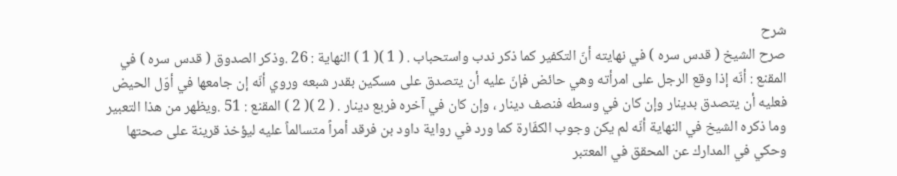شرح
صرح الشيخ ( قدس سره ) في نهايته أنّ التكفير كما ذكر ندب واستحباب . ( 1 )( 1 ) النهاية : 26 .وذكر الصدوق ( قدس سره ) في المقنع : أنّه إذا وقع الرجل على امرأته وهي حائض فإنّ عليه أن يتصدق على مسكين بقدر شبعه وروي أنّه إن جامعها في أوّل الحيض فعليه أن يتصدق بدينار وإن كان في وسطه فنصف دينار ، وإن كان في آخره فربع دينار . ( 2 )( 2 ) المقنع : 51 .ويظهر من هذا التعبير وما ذكره الشيخ في النهاية أنّه لم يكن وجوب الكفّارة كما ورد في رواية داود بن فرقد أمراً متسالماً عليه ليؤخذ قرينة على صحتها وحكي في المدارك عن المحقق في المعتبر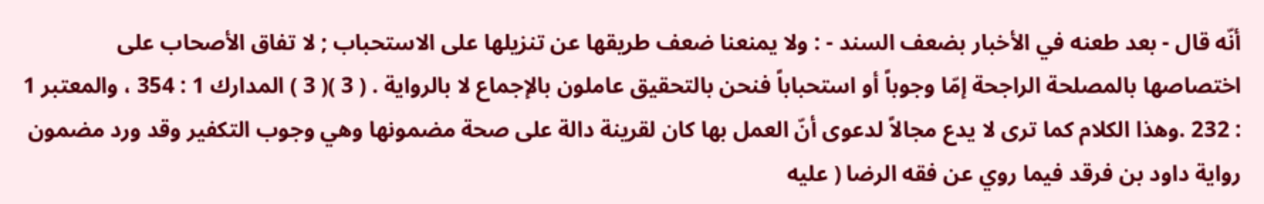أنّه قال - بعد طعنه في الأخبار بضعف السند - : ولا يمنعنا ضعف طريقها عن تنزيلها على الاستحباب ; لا تفاق الأصحاب على اختصاصها بالمصلحة الراجحة إمّا وجوباً أو استحباباً فنحن بالتحقيق عاملون بالإجماع لا بالرواية . ( 3 )( 3 ) المدارك 1 : 354 ، والمعتبر 1 : 232 .وهذا الكلام كما ترى لا يدع مجالاً لدعوى أنّ العمل بها كان لقرينة دالة على صحة مضمونها وهي وجوب التكفير وقد ورد مضمون رواية داود بن فرقد فيما روي عن فقه الرضا ( عليه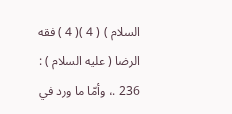السلام ) ( 4 )( 4 ) فقه الرضا ( عليه السلام ) : 236 .، وأمّا ما ورد في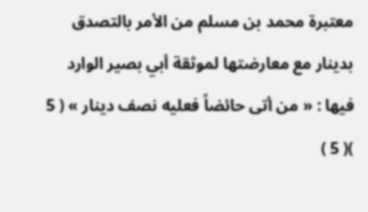معتبرة محمد بن مسلم من الأمر بالتصدق بدينار مع معارضتها لموثقة أبي بصير الوارد فيها : « من أتى حائضاً فعليه نصف دينار » ( 5 )( 5 )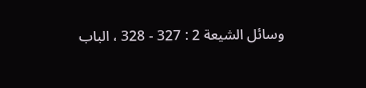وسائل الشيعة 2 : 327 - 328 ، الباب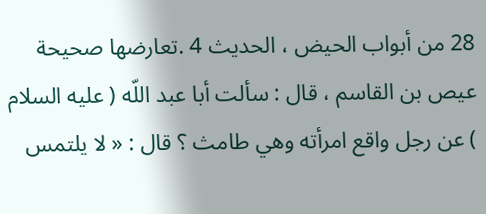28 من أبواب الحيض ، الحديث 4 .تعارضها صحيحة عيص بن القاسم ، قال : سألت أبا عبد اللّه ( عليه السلام ) عن رجل واقع امرأته وهي طامث ؟ قال : « لا يلتمس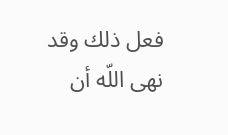فعل ذلك وقد نهى اللّه أن